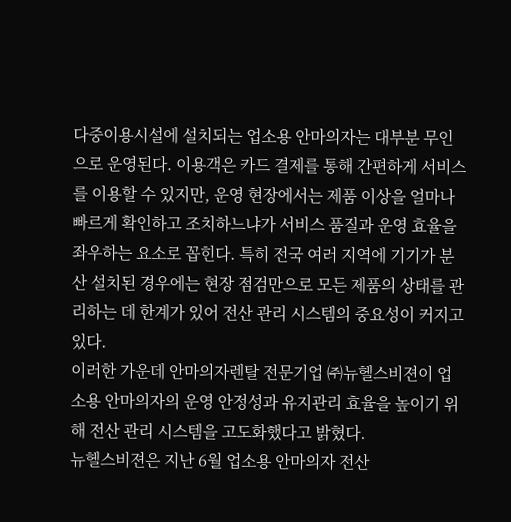다중이용시설에 설치되는 업소용 안마의자는 대부분 무인으로 운영된다. 이용객은 카드 결제를 통해 간편하게 서비스를 이용할 수 있지만, 운영 현장에서는 제품 이상을 얼마나 빠르게 확인하고 조치하느냐가 서비스 품질과 운영 효율을 좌우하는 요소로 꼽힌다. 특히 전국 여러 지역에 기기가 분산 설치된 경우에는 현장 점검만으로 모든 제품의 상태를 관리하는 데 한계가 있어 전산 관리 시스템의 중요성이 커지고 있다.
이러한 가운데 안마의자렌탈 전문기업 ㈜뉴헬스비젼이 업소용 안마의자의 운영 안정성과 유지관리 효율을 높이기 위해 전산 관리 시스템을 고도화했다고 밝혔다.
뉴헬스비젼은 지난 6월 업소용 안마의자 전산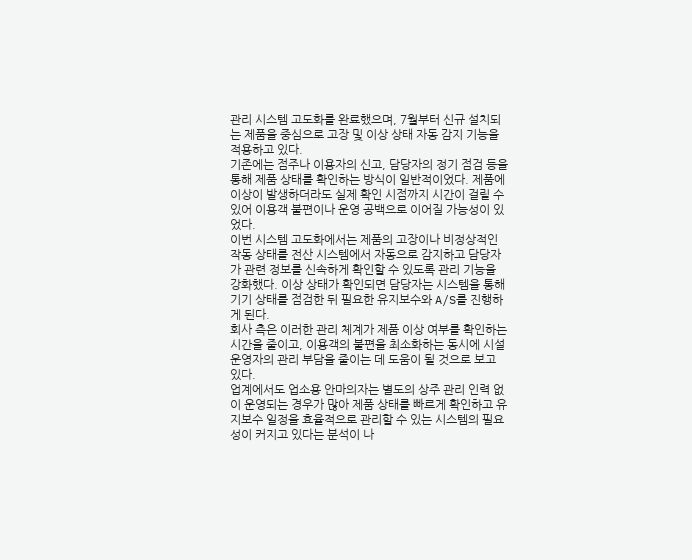관리 시스템 고도화를 완료했으며, 7월부터 신규 설치되는 제품을 중심으로 고장 및 이상 상태 자동 감지 기능을 적용하고 있다.
기존에는 점주나 이용자의 신고, 담당자의 정기 점검 등을 통해 제품 상태를 확인하는 방식이 일반적이었다. 제품에 이상이 발생하더라도 실제 확인 시점까지 시간이 걸릴 수 있어 이용객 불편이나 운영 공백으로 이어질 가능성이 있었다.
이번 시스템 고도화에서는 제품의 고장이나 비정상적인 작동 상태를 전산 시스템에서 자동으로 감지하고 담당자가 관련 정보를 신속하게 확인할 수 있도록 관리 기능을 강화했다. 이상 상태가 확인되면 담당자는 시스템을 통해 기기 상태를 점검한 뒤 필요한 유지보수와 A/S를 진행하게 된다.
회사 측은 이러한 관리 체계가 제품 이상 여부를 확인하는 시간을 줄이고, 이용객의 불편을 최소화하는 동시에 시설 운영자의 관리 부담을 줄이는 데 도움이 될 것으로 보고 있다.
업계에서도 업소용 안마의자는 별도의 상주 관리 인력 없이 운영되는 경우가 많아 제품 상태를 빠르게 확인하고 유지보수 일정을 효율적으로 관리할 수 있는 시스템의 필요성이 커지고 있다는 분석이 나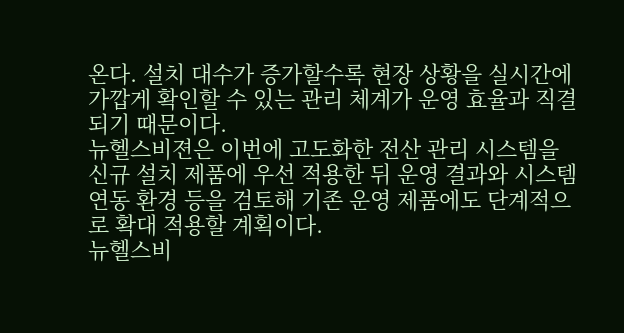온다. 설치 대수가 증가할수록 현장 상황을 실시간에 가깝게 확인할 수 있는 관리 체계가 운영 효율과 직결되기 때문이다.
뉴헬스비젼은 이번에 고도화한 전산 관리 시스템을 신규 설치 제품에 우선 적용한 뒤 운영 결과와 시스템 연동 환경 등을 검토해 기존 운영 제품에도 단계적으로 확대 적용할 계획이다.
뉴헬스비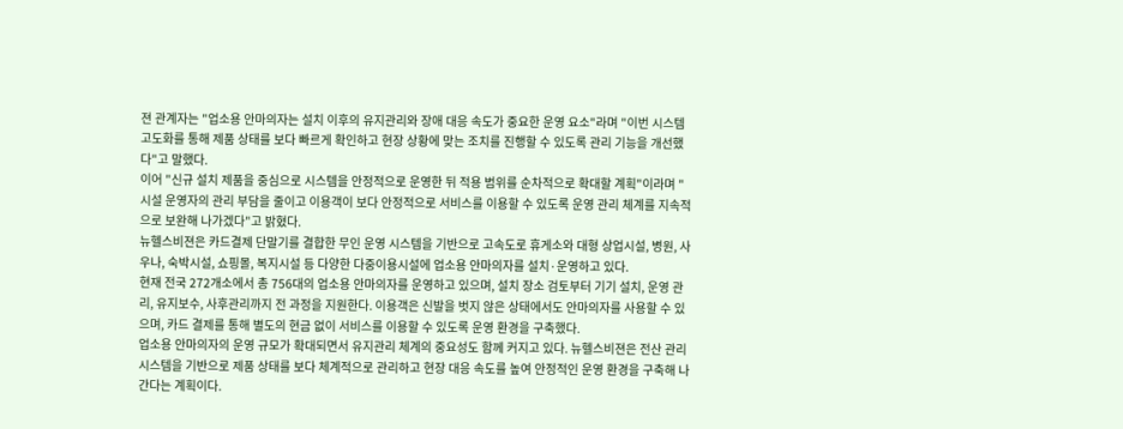젼 관계자는 "업소용 안마의자는 설치 이후의 유지관리와 장애 대응 속도가 중요한 운영 요소"라며 "이번 시스템 고도화를 통해 제품 상태를 보다 빠르게 확인하고 현장 상황에 맞는 조치를 진행할 수 있도록 관리 기능을 개선했다"고 말했다.
이어 "신규 설치 제품을 중심으로 시스템을 안정적으로 운영한 뒤 적용 범위를 순차적으로 확대할 계획"이라며 "시설 운영자의 관리 부담을 줄이고 이용객이 보다 안정적으로 서비스를 이용할 수 있도록 운영 관리 체계를 지속적으로 보완해 나가겠다"고 밝혔다.
뉴헬스비젼은 카드결제 단말기를 결합한 무인 운영 시스템을 기반으로 고속도로 휴게소와 대형 상업시설, 병원, 사우나, 숙박시설, 쇼핑몰, 복지시설 등 다양한 다중이용시설에 업소용 안마의자를 설치·운영하고 있다.
현재 전국 272개소에서 총 756대의 업소용 안마의자를 운영하고 있으며, 설치 장소 검토부터 기기 설치, 운영 관리, 유지보수, 사후관리까지 전 과정을 지원한다. 이용객은 신발을 벗지 않은 상태에서도 안마의자를 사용할 수 있으며, 카드 결제를 통해 별도의 현금 없이 서비스를 이용할 수 있도록 운영 환경을 구축했다.
업소용 안마의자의 운영 규모가 확대되면서 유지관리 체계의 중요성도 함께 커지고 있다. 뉴헬스비젼은 전산 관리 시스템을 기반으로 제품 상태를 보다 체계적으로 관리하고 현장 대응 속도를 높여 안정적인 운영 환경을 구축해 나간다는 계획이다.